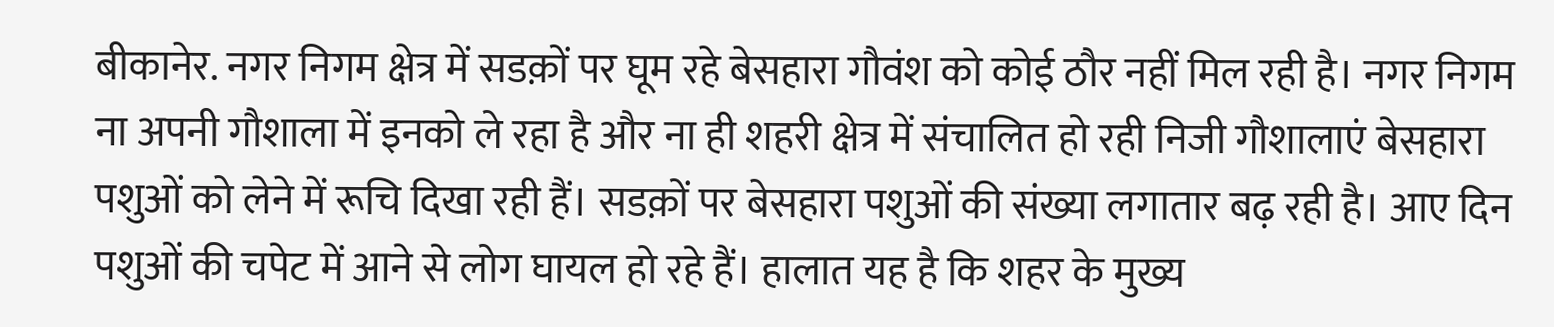बीकानेर. नगर निगम क्षेत्र में सडक़ों पर घूम रहे बेसहारा गौवंश को कोई ठौर नहीं मिल रही है। नगर निगम ना अपनी गौशाला में इनको ले रहा है और ना ही शहरी क्षेत्र में संचालित हो रही निजी गौशालाएं बेसहारा पशुओं को लेने में रूचि दिखा रही हैं। सडक़ों पर बेसहारा पशुओं की संख्या लगातार बढ़ रही है। आए दिन पशुओं की चपेट में आने से लोग घायल हो रहे हैं। हालात यह है कि शहर के मुख्य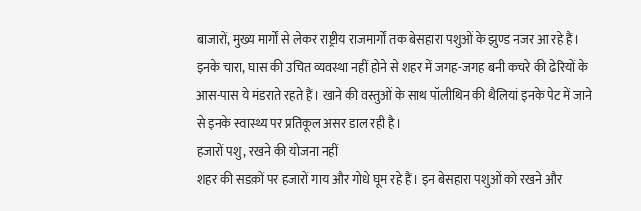बाजारों, मुख्य मार्गों से लेकर राष्ट्रीय राजमार्गों तक बेसहारा पशुओं के झुण्ड नजर आ रहे हैं। इनके चारा, घास की उचित व्यवस्था नहीं होने से शहर में जगह-जगह बनी कचरे की ढेरियों के आस-पास ये मंडराते रहते हैं। खाने की वस्तुओं के साथ पॉलीथिन की थैलियां इनके पेट में जाने से इनके स्वास्थ्य पर प्रतिकूल असर डाल रही है।
हजारों पशु, रखने की योजना नहीं
शहर की सडक़ों पर हजारों गाय और गोधे घूम रहे हैं। इन बेसहारा पशुओं को रखने और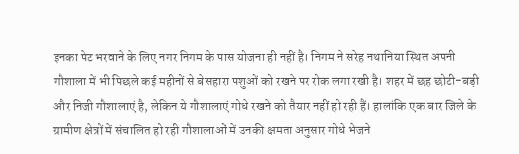इनका पेट भरवाने के लिए नगर निगम के पास योजना ही नहीं है। निगम ने सरेह नथानिया स्थित अपनी गौशाला में भी पिछले कई महीनों से बेसहारा पशुओं को रखने पर रोक लगा रखी है। शहर में छह छोटी-बड़ी और निजी गौशालाएं है, लेकिन ये गौशालाएं गोधे रखने को तैयार नहीं हो रही हैं। हालांकि एक बार जिले के ग्रामीण क्षेत्रों में संचालित हो रही गौशालाओं में उनकी क्षमता अनुसार गोधे भेजने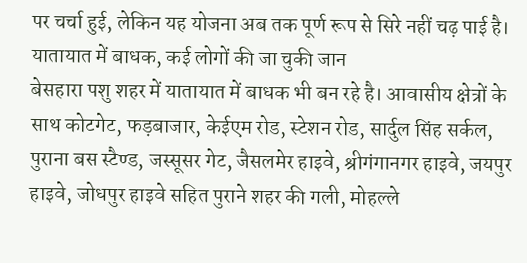पर चर्चा हुई, लेकिन यह योजना अब तक पूर्ण रूप से सिरे नहीं चढ़ पाई है।
यातायात में बाधक, कई लोगों की जा चुकी जान
बेसहारा पशु शहर में यातायात में बाधक भी बन रहे है। आवासीय क्षेत्रों के साथ कोटगेट, फड़बाजार, केईएम रोड, स्टेशन रोड, सार्दुल सिंह सर्कल, पुराना बस स्टैण्ड, जस्सूसर गेट, जैसलमेर हाइवे, श्रीगंगानगर हाइवे, जयपुर हाइवे, जोधपुर हाइवे सहित पुराने शहर की गली, मोहल्ले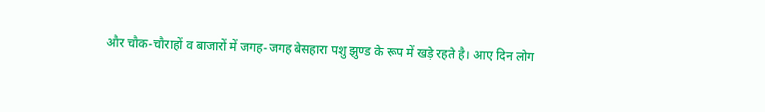और चौक-चौराहों व बाजारों में जगह-जगह बेसहारा पशु झुण्ड के रूप में खड़े रहते है। आए दिन लोग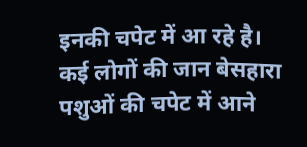इनकी चपेट में आ रहे है। कई लोगों की जान बेसहारा पशुओं की चपेट में आने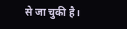से जा चुकी है।